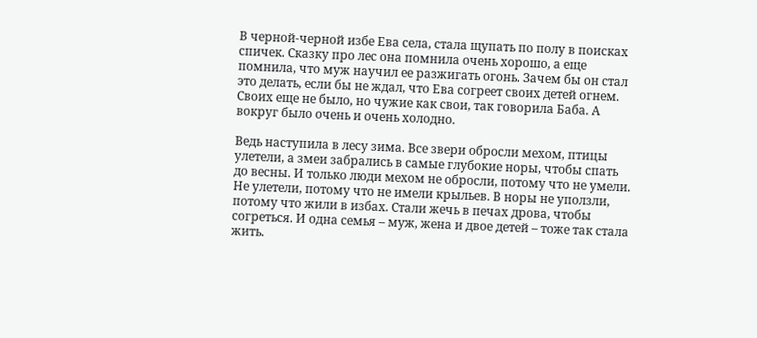В черной-черной избе Ева села, стала щупать по полу в поисках спичек. Сказку про лес она помнила очень хорошо, а еще помнила, что муж научил ее разжигать огонь. Зачем бы он стал это делать, если бы не ждал, что Ева согреет своих детей огнем. Своих еще не было, но чужие как свои, так говорила Баба. А вокруг было очень и очень холодно.

Ведь наступила в лесу зима. Все звери обросли мехом, птицы улетели, а змеи забрались в самые глубокие норы, чтобы спать до весны. И только люди мехом не обросли, потому что не умели. Не улетели, потому что не имели крыльев. В норы не уползли, потому что жили в избах. Стали жечь в печах дрова, чтобы согреться. И одна семья – муж, жена и двое детей – тоже так стала жить.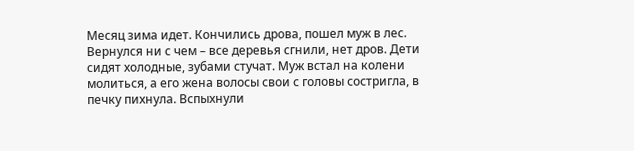Месяц зима идет. Кончились дрова, пошел муж в лес. Вернулся ни с чем – все деревья сгнили, нет дров. Дети сидят холодные, зубами стучат. Муж встал на колени молиться, а его жена волосы свои с головы состригла, в печку пихнула. Вспыхнули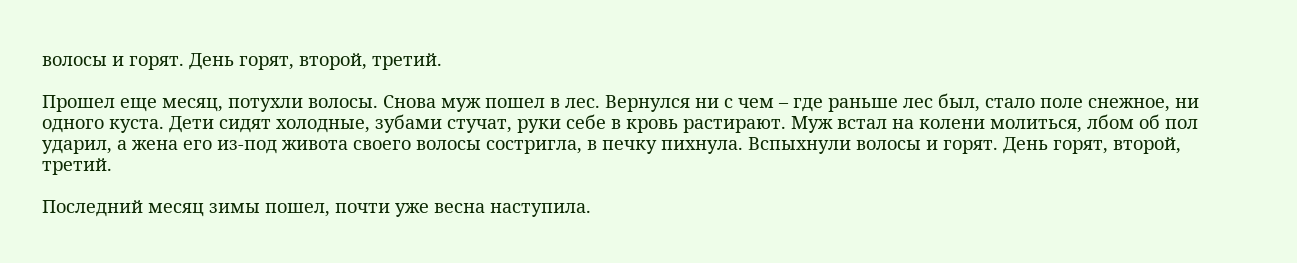волосы и горят. День горят, второй, третий.

Прошел еще месяц, потухли волосы. Снова муж пошел в лес. Вернулся ни с чем – где раньше лес был, стало поле снежное, ни одного куста. Дети сидят холодные, зубами стучат, руки себе в кровь растирают. Муж встал на колени молиться, лбом об пол ударил, а жена его из-под живота своего волосы состригла, в печку пихнула. Вспыхнули волосы и горят. День горят, второй, третий.

Последний месяц зимы пошел, почти уже весна наступила.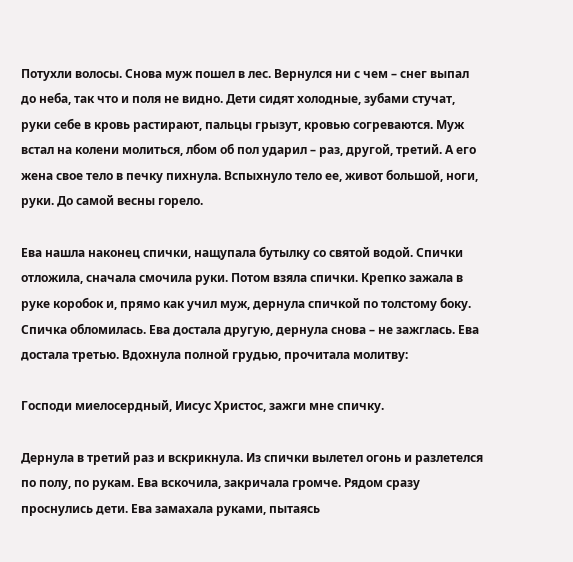Потухли волосы. Снова муж пошел в лес. Вернулся ни с чем – снег выпал до неба, так что и поля не видно. Дети сидят холодные, зубами стучат, руки себе в кровь растирают, пальцы грызут, кровью согреваются. Муж встал на колени молиться, лбом об пол ударил – раз, другой, третий. А его жена свое тело в печку пихнула. Вспыхнуло тело ее, живот большой, ноги, руки. До самой весны горело.

Ева нашла наконец спички, нащупала бутылку со святой водой. Спички отложила, сначала смочила руки. Потом взяла спички. Крепко зажала в руке коробок и, прямо как учил муж, дернула спичкой по толстому боку. Спичка обломилась. Ева достала другую, дернула снова – не зажглась. Ева достала третью. Вдохнула полной грудью, прочитала молитву:

Господи миелосердный, Иисус Христос, зажги мне спичку.

Дернула в третий раз и вскрикнула. Из спички вылетел огонь и разлетелся по полу, по рукам. Ева вскочила, закричала громче. Рядом сразу проснулись дети. Ева замахала руками, пытаясь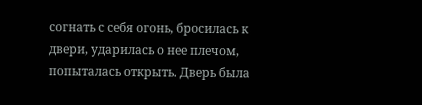согнать с себя огонь, бросилась к двери, ударилась о нее плечом, попыталась открыть. Дверь была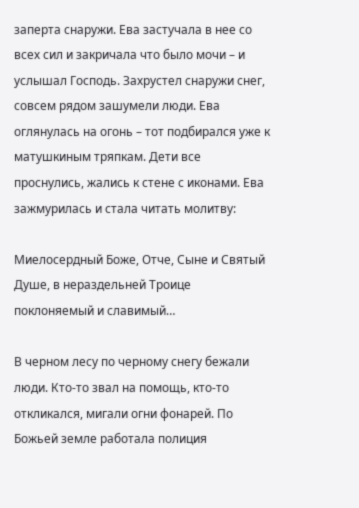заперта снаружи. Ева застучала в нее со всех сил и закричала что было мочи – и услышал Господь. Захрустел снаружи снег, совсем рядом зашумели люди. Ева оглянулась на огонь – тот подбирался уже к матушкиным тряпкам. Дети все проснулись, жались к стене с иконами. Ева зажмурилась и стала читать молитву:

Миелосердный Боже, Отче, Сыне и Святый Душе, в нераздельней Троице поклоняемый и славимый…

В черном лесу по черному снегу бежали люди. Кто-то звал на помощь, кто-то откликался, мигали огни фонарей. По Божьей земле работала полиция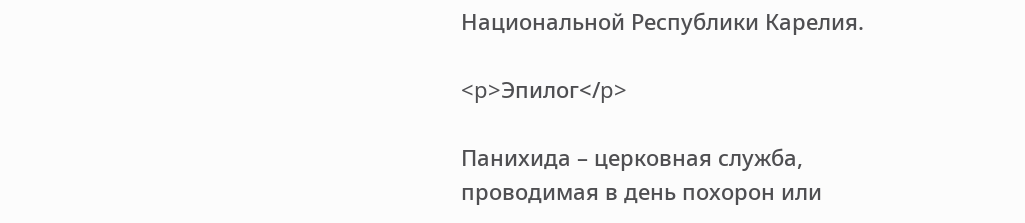Национальной Республики Карелия.

<p>Эпилог</p>

Панихида – церковная служба, проводимая в день похорон или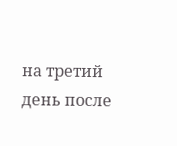на третий день после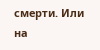смерти. Или на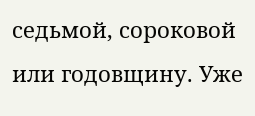седьмой, сороковой или годовщину. Уже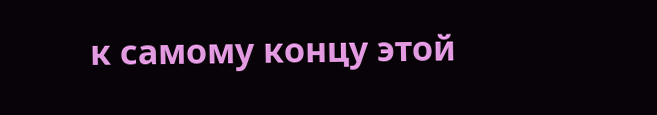к самому концу этой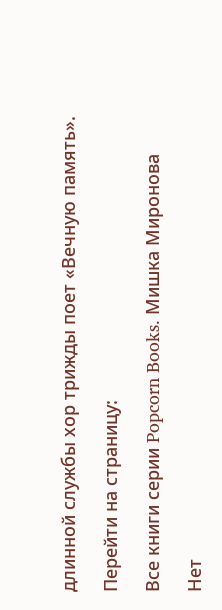длинной службы хор трижды поет «Вечную память».

Перейти на страницу:

Все книги серии Popcorn Books. Мишка Миронова

Нет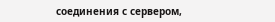соединения с сервером,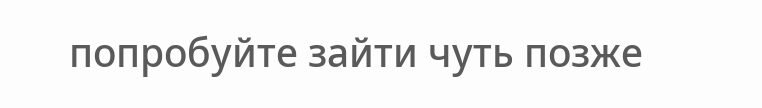попробуйте зайти чуть позже